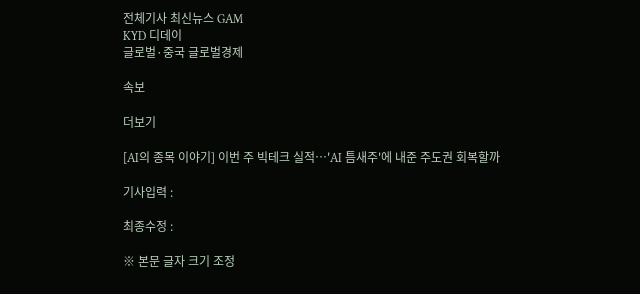전체기사 최신뉴스 GAM
KYD 디데이
글로벌·중국 글로벌경제

속보

더보기

[AI의 종목 이야기] 이번 주 빅테크 실적…'AI 틈새주'에 내준 주도권 회복할까

기사입력 :

최종수정 :

※ 본문 글자 크기 조정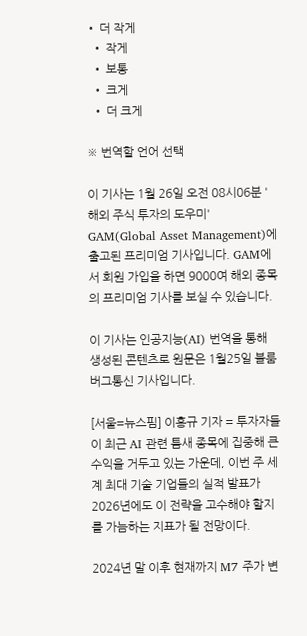• 더 작게
  • 작게
  • 보통
  • 크게
  • 더 크게

※ 번역할 언어 선택

이 기사는 1월 26일 오전 08시06분 '해외 주식 투자의 도우미' GAM(Global Asset Management)에 출고된 프리미엄 기사입니다. GAM에서 회원 가입을 하면 9000여 해외 종목의 프리미엄 기사를 보실 수 있습니다.

이 기사는 인공지능(AI) 번역을 통해 생성된 콘텐츠로 원문은 1월25일 블룸버그통신 기사입니다.

[서울=뉴스핌] 이홍규 기자 = 투자자들이 최근 AI 관련 틈새 종목에 집중해 큰 수익을 거두고 있는 가운데, 이번 주 세계 최대 기술 기업들의 실적 발표가 2026년에도 이 전략을 고수해야 할지를 가늠하는 지표가 될 전망이다.

2024년 말 이후 현재까지 M7 주가 변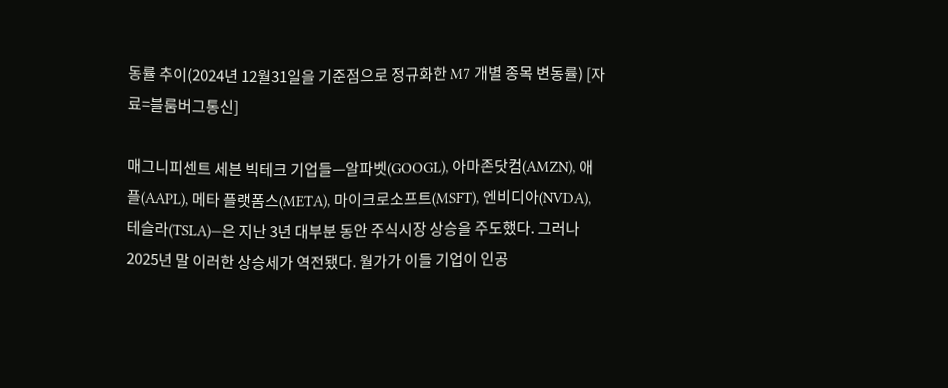동률 추이(2024년 12월31일을 기준점으로 정규화한 M7 개별 종목 변동률) [자료=블룸버그통신]

매그니피센트 세븐 빅테크 기업들—알파벳(GOOGL), 아마존닷컴(AMZN), 애플(AAPL), 메타 플랫폼스(META), 마이크로소프트(MSFT), 엔비디아(NVDA), 테슬라(TSLA)—은 지난 3년 대부분 동안 주식시장 상승을 주도했다. 그러나 2025년 말 이러한 상승세가 역전됐다. 월가가 이들 기업이 인공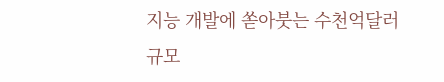지능 개발에 쏟아붓는 수천억달러 규모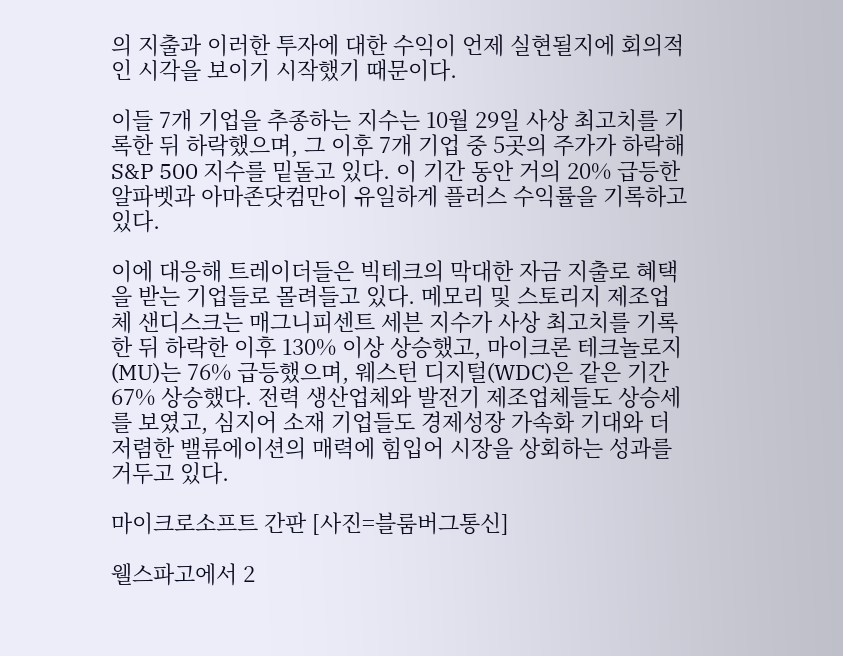의 지출과 이러한 투자에 대한 수익이 언제 실현될지에 회의적인 시각을 보이기 시작했기 때문이다.

이들 7개 기업을 추종하는 지수는 10월 29일 사상 최고치를 기록한 뒤 하락했으며, 그 이후 7개 기업 중 5곳의 주가가 하락해 S&P 500 지수를 밑돌고 있다. 이 기간 동안 거의 20% 급등한 알파벳과 아마존닷컴만이 유일하게 플러스 수익률을 기록하고 있다.

이에 대응해 트레이더들은 빅테크의 막대한 자금 지출로 혜택을 받는 기업들로 몰려들고 있다. 메모리 및 스토리지 제조업체 샌디스크는 매그니피센트 세븐 지수가 사상 최고치를 기록한 뒤 하락한 이후 130% 이상 상승했고, 마이크론 테크놀로지(MU)는 76% 급등했으며, 웨스턴 디지털(WDC)은 같은 기간 67% 상승했다. 전력 생산업체와 발전기 제조업체들도 상승세를 보였고, 심지어 소재 기업들도 경제성장 가속화 기대와 더 저렴한 밸류에이션의 매력에 힘입어 시장을 상회하는 성과를 거두고 있다.

마이크로소프트 간판 [사진=블룸버그통신]

웰스파고에서 2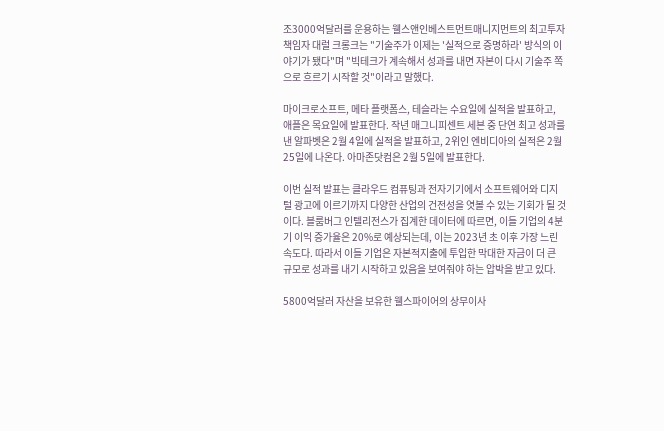조3000억달러를 운용하는 웰스앤인베스트먼트매니지먼트의 최고투자책임자 대럴 크롱크는 "기술주가 이제는 '실적으로 증명하라' 방식의 이야기가 됐다"며 "빅테크가 계속해서 성과를 내면 자본이 다시 기술주 쪽으로 흐르기 시작할 것"이라고 말했다.

마이크로소프트, 메타 플랫폼스, 테슬라는 수요일에 실적을 발표하고, 애플은 목요일에 발표한다. 작년 매그니피센트 세븐 중 단연 최고 성과를 낸 알파벳은 2월 4일에 실적을 발표하고, 2위인 엔비디아의 실적은 2월 25일에 나온다. 아마존닷컴은 2월 5일에 발표한다.

이번 실적 발표는 클라우드 컴퓨팅과 전자기기에서 소프트웨어와 디지털 광고에 이르기까지 다양한 산업의 건전성을 엿볼 수 있는 기회가 될 것이다. 블룸버그 인텔리전스가 집계한 데이터에 따르면, 이들 기업의 4분기 이익 증가율은 20%로 예상되는데, 이는 2023년 초 이후 가장 느린 속도다. 따라서 이들 기업은 자본적지출에 투입한 막대한 자금이 더 큰 규모로 성과를 내기 시작하고 있음을 보여줘야 하는 압박을 받고 있다.

5800억달러 자산을 보유한 웰스파이어의 상무이사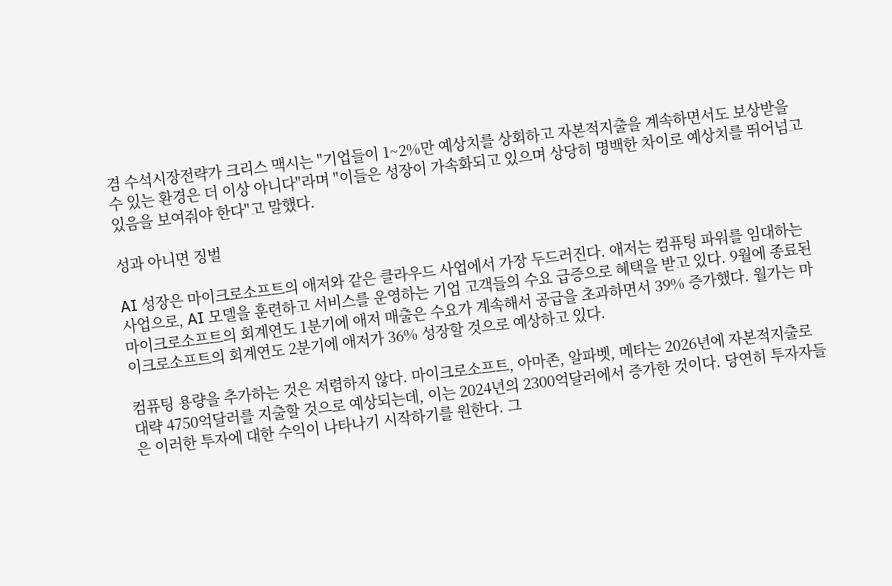겸 수석시장전략가 크리스 맥시는 "기업들이 1~2%만 예상치를 상회하고 자본적지출을 계속하면서도 보상받을 수 있는 환경은 더 이상 아니다"라며 "이들은 성장이 가속화되고 있으며 상당히 명백한 차이로 예상치를 뛰어넘고 있음을 보여줘야 한다"고 말했다.

성과 아니면 징벌

AI 성장은 마이크로소프트의 애저와 같은 클라우드 사업에서 가장 두드러진다. 애저는 컴퓨팅 파워를 임대하는 사업으로, AI 모델을 훈련하고 서비스를 운영하는 기업 고객들의 수요 급증으로 혜택을 받고 있다. 9월에 종료된 마이크로소프트의 회계연도 1분기에 애저 매출은 수요가 계속해서 공급을 초과하면서 39% 증가했다. 월가는 마이크로소프트의 회계연도 2분기에 애저가 36% 성장할 것으로 예상하고 있다.

컴퓨팅 용량을 추가하는 것은 저렴하지 않다. 마이크로소프트, 아마존, 알파벳, 메타는 2026년에 자본적지출로 대략 4750억달러를 지출할 것으로 예상되는데, 이는 2024년의 2300억달러에서 증가한 것이다. 당연히 투자자들은 이러한 투자에 대한 수익이 나타나기 시작하기를 원한다. 그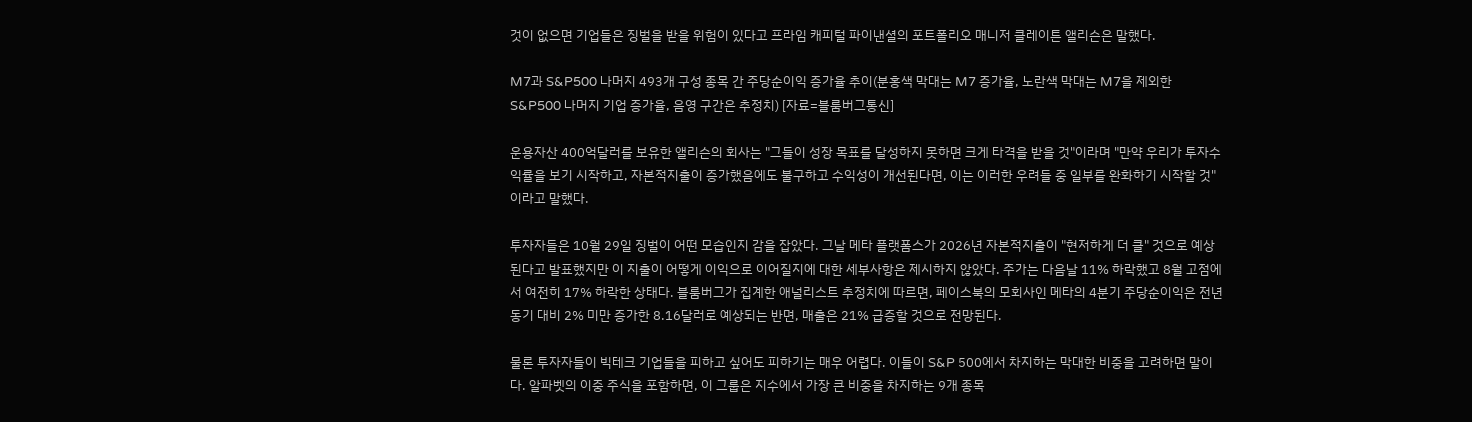것이 없으면 기업들은 징벌을 받을 위험이 있다고 프라임 캐피털 파이낸셜의 포트폴리오 매니저 클레이튼 앨리슨은 말했다.

M7과 S&P500 나머지 493개 구성 종목 간 주당순이익 증가율 추이(분홍색 막대는 M7 증가율, 노란색 막대는 M7을 제외한 S&P500 나머지 기업 증가율, 음영 구간은 추정치) [자료=블룸버그통신]

운용자산 400억달러를 보유한 앨리슨의 회사는 "그들이 성장 목표를 달성하지 못하면 크게 타격을 받을 것"이라며 "만약 우리가 투자수익률을 보기 시작하고, 자본적지출이 증가했음에도 불구하고 수익성이 개선된다면, 이는 이러한 우려들 중 일부를 완화하기 시작할 것"이라고 말했다.

투자자들은 10월 29일 징벌이 어떤 모습인지 감을 잡았다. 그날 메타 플랫폼스가 2026년 자본적지출이 "현저하게 더 클" 것으로 예상된다고 발표했지만 이 지출이 어떻게 이익으로 이어질지에 대한 세부사항은 제시하지 않았다. 주가는 다음날 11% 하락했고 8월 고점에서 여전히 17% 하락한 상태다. 블룸버그가 집계한 애널리스트 추정치에 따르면, 페이스북의 모회사인 메타의 4분기 주당순이익은 전년 동기 대비 2% 미만 증가한 8.16달러로 예상되는 반면, 매출은 21% 급증할 것으로 전망된다.

물론 투자자들이 빅테크 기업들을 피하고 싶어도 피하기는 매우 어렵다. 이들이 S&P 500에서 차지하는 막대한 비중을 고려하면 말이다. 알파벳의 이중 주식을 포함하면, 이 그룹은 지수에서 가장 큰 비중을 차지하는 9개 종목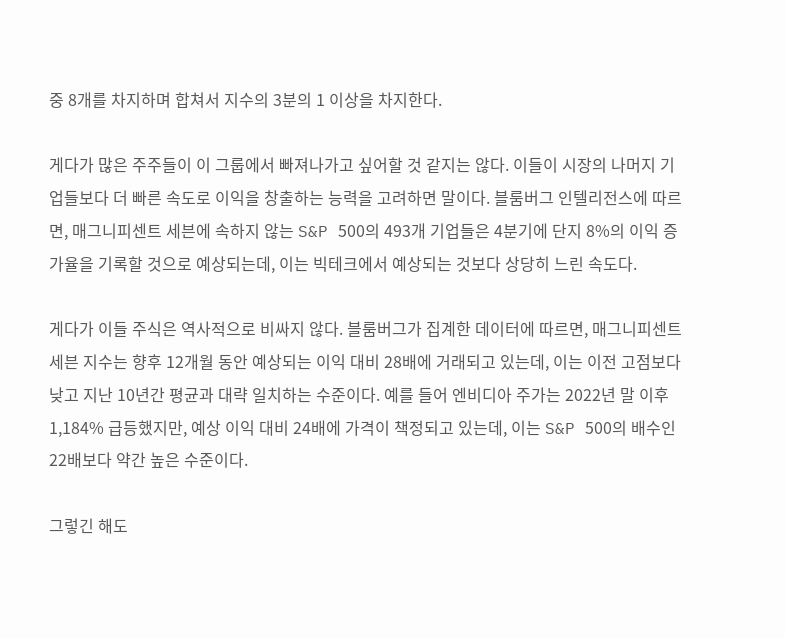중 8개를 차지하며 합쳐서 지수의 3분의 1 이상을 차지한다.

게다가 많은 주주들이 이 그룹에서 빠져나가고 싶어할 것 같지는 않다. 이들이 시장의 나머지 기업들보다 더 빠른 속도로 이익을 창출하는 능력을 고려하면 말이다. 블룸버그 인텔리전스에 따르면, 매그니피센트 세븐에 속하지 않는 S&P 500의 493개 기업들은 4분기에 단지 8%의 이익 증가율을 기록할 것으로 예상되는데, 이는 빅테크에서 예상되는 것보다 상당히 느린 속도다.

게다가 이들 주식은 역사적으로 비싸지 않다. 블룸버그가 집계한 데이터에 따르면, 매그니피센트 세븐 지수는 향후 12개월 동안 예상되는 이익 대비 28배에 거래되고 있는데, 이는 이전 고점보다 낮고 지난 10년간 평균과 대략 일치하는 수준이다. 예를 들어 엔비디아 주가는 2022년 말 이후 1,184% 급등했지만, 예상 이익 대비 24배에 가격이 책정되고 있는데, 이는 S&P 500의 배수인 22배보다 약간 높은 수준이다.

그렇긴 해도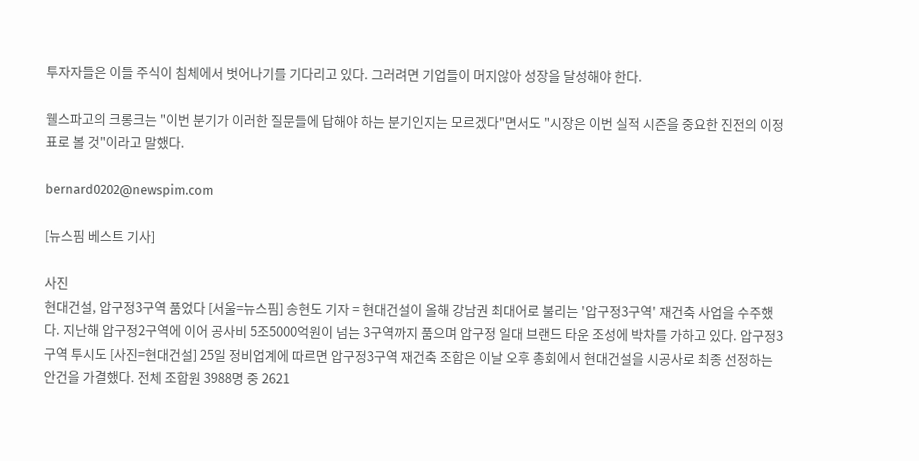투자자들은 이들 주식이 침체에서 벗어나기를 기다리고 있다. 그러려면 기업들이 머지않아 성장을 달성해야 한다.

웰스파고의 크롱크는 "이번 분기가 이러한 질문들에 답해야 하는 분기인지는 모르겠다"면서도 "시장은 이번 실적 시즌을 중요한 진전의 이정표로 볼 것"이라고 말했다.

bernard0202@newspim.com

[뉴스핌 베스트 기사]

사진
현대건설, 압구정3구역 품었다 [서울=뉴스핌] 송현도 기자 = 현대건설이 올해 강남권 최대어로 불리는 '압구정3구역' 재건축 사업을 수주했다. 지난해 압구정2구역에 이어 공사비 5조5000억원이 넘는 3구역까지 품으며 압구정 일대 브랜드 타운 조성에 박차를 가하고 있다. 압구정3구역 투시도 [사진=현대건설] 25일 정비업계에 따르면 압구정3구역 재건축 조합은 이날 오후 총회에서 현대건설을 시공사로 최종 선정하는 안건을 가결했다. 전체 조합원 3988명 중 2621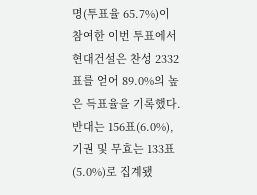명(투표율 65.7%)이 참여한 이번 투표에서 현대건설은 찬성 2332표를 얻어 89.0%의 높은 득표율을 기록했다. 반대는 156표(6.0%), 기권 및 무효는 133표(5.0%)로 집계됐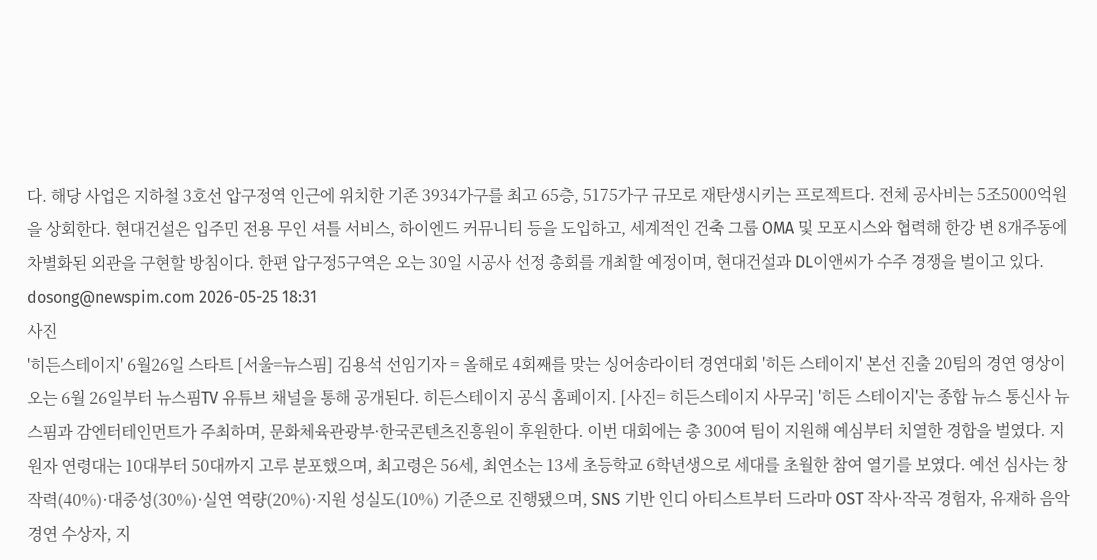다. 해당 사업은 지하철 3호선 압구정역 인근에 위치한 기존 3934가구를 최고 65층, 5175가구 규모로 재탄생시키는 프로젝트다. 전체 공사비는 5조5000억원을 상회한다. 현대건설은 입주민 전용 무인 셔틀 서비스, 하이엔드 커뮤니티 등을 도입하고, 세계적인 건축 그룹 OMA 및 모포시스와 협력해 한강 변 8개주동에 차별화된 외관을 구현할 방침이다. 한편 압구정5구역은 오는 30일 시공사 선정 총회를 개최할 예정이며, 현대건설과 DL이앤씨가 수주 경쟁을 벌이고 있다. dosong@newspim.com 2026-05-25 18:31
사진
'히든스테이지' 6월26일 스타트 [서울=뉴스핌] 김용석 선임기자 = 올해로 4회째를 맞는 싱어송라이터 경연대회 '히든 스테이지' 본선 진출 20팀의 경연 영상이 오는 6월 26일부터 뉴스핌TV 유튜브 채널을 통해 공개된다. 히든스테이지 공식 홈페이지. [사진= 히든스테이지 사무국] '히든 스테이지'는 종합 뉴스 통신사 뉴스핌과 감엔터테인먼트가 주최하며, 문화체육관광부·한국콘텐츠진흥원이 후원한다. 이번 대회에는 총 300여 팀이 지원해 예심부터 치열한 경합을 벌였다. 지원자 연령대는 10대부터 50대까지 고루 분포했으며, 최고령은 56세, 최연소는 13세 초등학교 6학년생으로 세대를 초월한 참여 열기를 보였다. 예선 심사는 창작력(40%)·대중성(30%)·실연 역량(20%)·지원 성실도(10%) 기준으로 진행됐으며, SNS 기반 인디 아티스트부터 드라마 OST 작사·작곡 경험자, 유재하 음악 경연 수상자, 지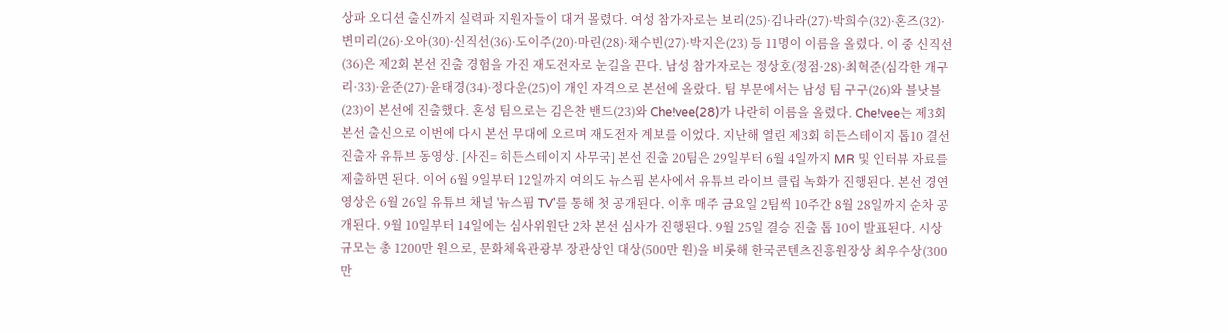상파 오디션 출신까지 실력파 지원자들이 대거 몰렸다. 여성 참가자로는 보리(25)·김나라(27)·박희수(32)·혼즈(32)·변미리(26)·오아(30)·신직선(36)·도이주(20)·마린(28)·채수빈(27)·박지은(23) 등 11명이 이름을 올렸다. 이 중 신직선(36)은 제2회 본선 진출 경험을 가진 재도전자로 눈길을 끈다. 남성 참가자로는 정상호(정점·28)·최혁준(심각한 개구리·33)·윤준(27)·윤태경(34)·정다운(25)이 개인 자격으로 본선에 올랐다. 팀 부문에서는 남성 팀 구구(26)와 블낫블(23)이 본선에 진출했다. 혼성 팀으로는 김은찬 밴드(23)와 Che!vee(28)가 나란히 이름을 올렸다. Che!vee는 제3회 본선 출신으로 이번에 다시 본선 무대에 오르며 재도전자 계보를 이었다. 지난해 열린 제3회 히든스테이지 톱10 결선 진출자 유튜브 동영상. [사진= 히든스테이지 사무국] 본선 진출 20팀은 29일부터 6월 4일까지 MR 및 인터뷰 자료를 제출하면 된다. 이어 6월 9일부터 12일까지 여의도 뉴스핌 본사에서 유튜브 라이브 클립 녹화가 진행된다. 본선 경연 영상은 6월 26일 유튜브 채널 '뉴스핌 TV'를 통해 첫 공개된다. 이후 매주 금요일 2팀씩 10주간 8월 28일까지 순차 공개된다. 9월 10일부터 14일에는 심사위원단 2차 본선 심사가 진행된다. 9월 25일 결승 진출 톱 10이 발표된다. 시상 규모는 총 1200만 원으로, 문화체육관광부 장관상인 대상(500만 원)을 비롯해 한국콘텐츠진흥원장상 최우수상(300만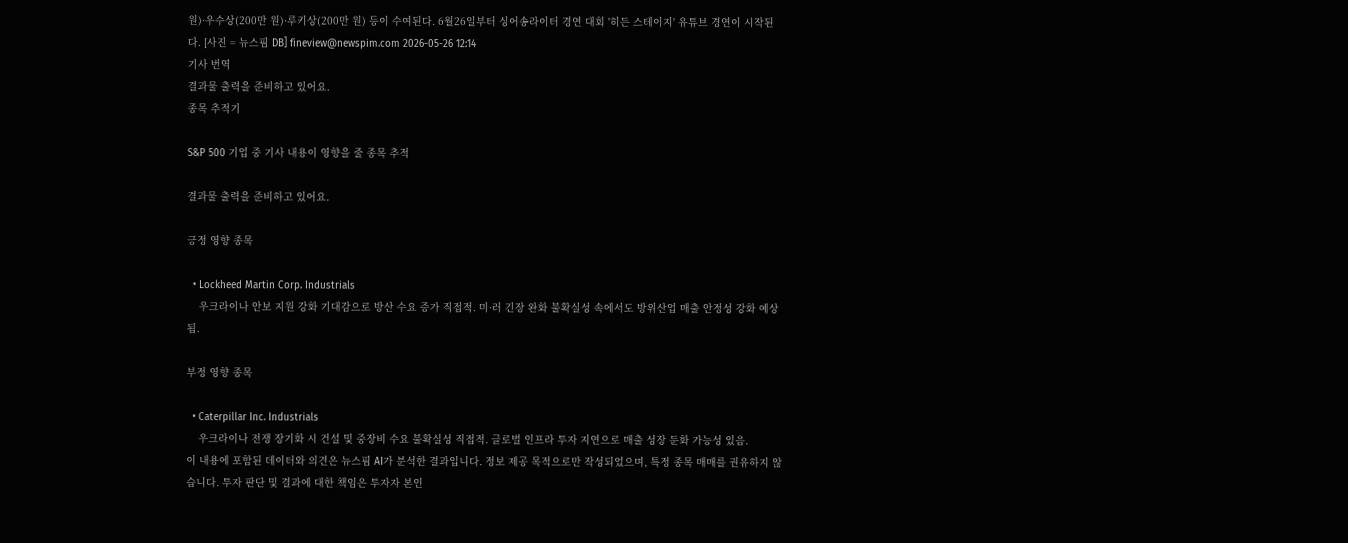원)·우수상(200만 원)·루키상(200만 원) 등이 수여된다. 6월26일부터 싱어송라이터 경연 대회 '히든 스테이지' 유튜브 경연이 시작된다. [사진 = 뉴스핌 DB] fineview@newspim.com 2026-05-26 12:14
기사 번역
결과물 출력을 준비하고 있어요.
종목 추적기

S&P 500 기업 중 기사 내용이 영향을 줄 종목 추적

결과물 출력을 준비하고 있어요.

긍정 영향 종목

  • Lockheed Martin Corp. Industrials
    우크라이나 안보 지원 강화 기대감으로 방산 수요 증가 직접적. 미·러 긴장 완화 불확실성 속에서도 방위산업 매출 안정성 강화 예상됨.

부정 영향 종목

  • Caterpillar Inc. Industrials
    우크라이나 전쟁 장기화 시 건설 및 중장비 수요 불확실성 직접적. 글로벌 인프라 투자 지연으로 매출 성장 둔화 가능성 있음.
이 내용에 포함된 데이터와 의견은 뉴스핌 AI가 분석한 결과입니다. 정보 제공 목적으로만 작성되었으며, 특정 종목 매매를 권유하지 않습니다. 투자 판단 및 결과에 대한 책임은 투자자 본인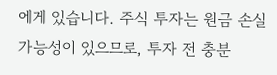에게 있습니다. 주식 투자는 원금 손실 가능성이 있으므로, 투자 전 충분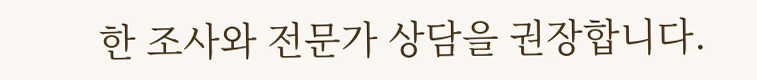한 조사와 전문가 상담을 권장합니다.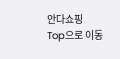안다쇼핑
Top으로 이동